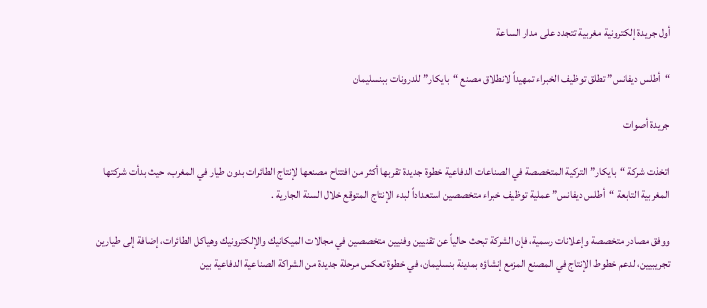أول جريدة إلكترونية مغربية تتجدد على مدار الساعة

“أطلس ديفانس” تطلق توظيف الخبراء تمهيداً لانطلاق مصنع “بايكار” للدرونات ببنسليمان

جريدة أصوات

اتخذت شركة “بايكار” التركية المتخصصة في الصناعات الدفاعية خطوة جديدة تقربها أكثر من افتتاح مصنعها لإنتاج الطائرات بدون طيار في المغرب، حيث بدأت شركتها المغربية التابعة “أطلس ديفانس” عملية توظيف خبراء متخصصين استعداداً لبدء الإنتاج المتوقع خلال السنة الجارية .

ووفق مصادر متخصصة وإعلانات رسمية، فإن الشركة تبحث حالياً عن تقنيين وفنيين متخصصين في مجالات الميكانيك والإلكترونيك وهياكل الطائرات، إضافة إلى طيارين تجريبيين، لدعم خطوط الإنتاج في المصنع المزمع إنشاؤه بمدينة بنسليمان، في خطوة تعكس مرحلة جديدة من الشراكة الصناعية الدفاعية بين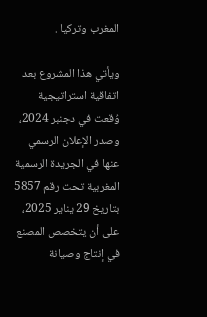المغرب وتركيا .

ويأتي هذا المشروع بعد اتفاقية استراتيجية وُقعت في دجنبر 2024، وصدر الإعلان الرسمي عنها في الجريدة الرسمية المغربية تحت رقم 5857 بتاريخ 29 يناير 2025، على أن يتخصص المصنع في إنتاج وصيانة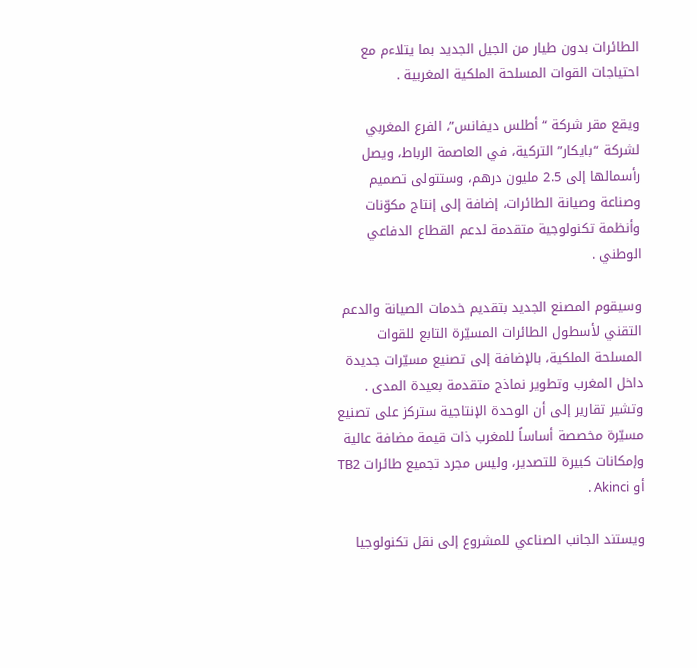الطائرات بدون طيار من الجيل الجديد بما يتلاءم مع احتياجات القوات المسلحة الملكية المغربية .

ويقع مقر شركة “أطلس ديفانس”، الفرع المغربي لشركة “بايكار” التركية، في العاصمة الرباط، ويصل رأسمالها إلى 2.5 مليون درهم، وستتولى تصميم وصناعة وصيانة الطائرات، إضافة إلى إنتاج مكوّنات وأنظمة تكنولوجية متقدمة لدعم القطاع الدفاعي الوطني .

وسيقوم المصنع الجديد بتقديم خدمات الصيانة والدعم التقني لأسطول الطائرات المسيّرة التابع للقوات المسلحة الملكية، بالإضافة إلى تصنيع مسيّرات جديدة داخل المغرب وتطوير نماذج متقدمة بعيدة المدى . وتشير تقارير إلى أن الوحدة الإنتاجية ستركز على تصنيع مسيّرة مخصصة أساساً للمغرب ذات قيمة مضافة عالية وإمكانات كبيرة للتصدير، وليس مجرد تجميع طائرات TB2 أو Akinci .

ويستند الجانب الصناعي للمشروع إلى نقل تكنولوجيا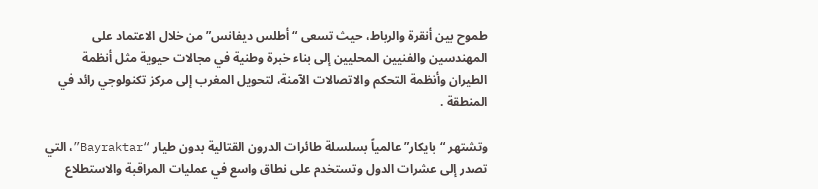طموح بين أنقرة والرباط، حيث تسعى “أطلس ديفانس” من خلال الاعتماد على المهندسين والفنيين المحليين إلى بناء خبرة وطنية في مجالات حيوية مثل أنظمة الطيران وأنظمة التحكم والاتصالات الآمنة، لتحويل المغرب إلى مركز تكنولوجي رائد في المنطقة .

وتشتهر “بايكار” عالمياً بسلسلة طائرات الدرون القتالية بدون طيار “Bayraktar”، التي تصدر إلى عشرات الدول وتستخدم على نطاق واسع في عمليات المراقبة والاستطلاع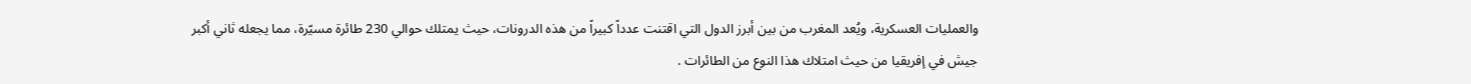والعمليات العسكرية، ويُعد المغرب من بين أبرز الدول التي اقتنت عدداً كبيراً من هذه الدرونات، حيث يمتلك حوالي 230 طائرة مسيّرة، مما يجعله ثاني أكبر جيش في إفريقيا من حيث امتلاك هذا النوع من الطائرات .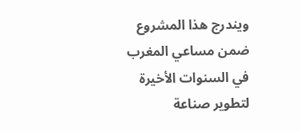ويندرج هذا المشروع ضمن مساعي المغرب في السنوات الأخيرة لتطوير صناعة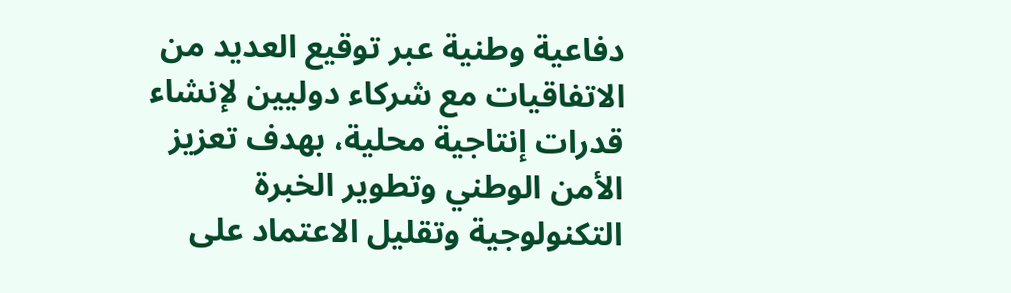دفاعية وطنية عبر توقيع العديد من الاتفاقيات مع شركاء دوليين لإنشاء قدرات إنتاجية محلية، بهدف تعزيز الأمن الوطني وتطوير الخبرة التكنولوجية وتقليل الاعتماد على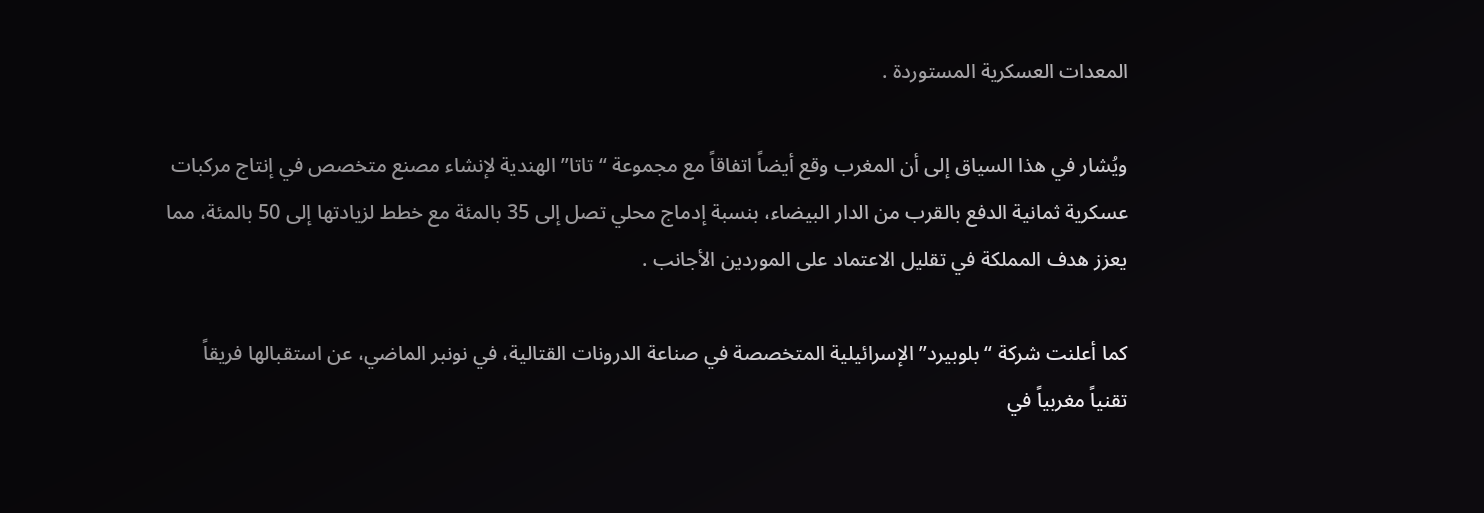المعدات العسكرية المستوردة .

ويُشار في هذا السياق إلى أن المغرب وقع أيضاً اتفاقاً مع مجموعة “تاتا” الهندية لإنشاء مصنع متخصص في إنتاج مركبات عسكرية ثمانية الدفع بالقرب من الدار البيضاء، بنسبة إدماج محلي تصل إلى 35 بالمئة مع خطط لزيادتها إلى 50 بالمئة، مما يعزز هدف المملكة في تقليل الاعتماد على الموردين الأجانب .

كما أعلنت شركة “بلوبيرد” الإسرائيلية المتخصصة في صناعة الدرونات القتالية، في نونبر الماضي، عن استقبالها فريقاً تقنياً مغربياً في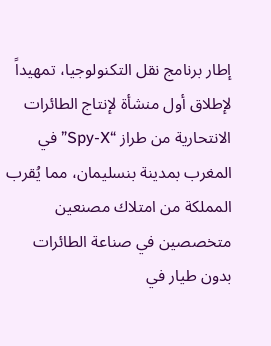إطار برنامج نقل التكنولوجيا، تمهيداً لإطلاق أول منشأة لإنتاج الطائرات الانتحارية من طراز “Spy-X” في المغرب بمدينة بنسليمان، مما يُقرب المملكة من امتلاك مصنعين متخصصين في صناعة الطائرات بدون طيار في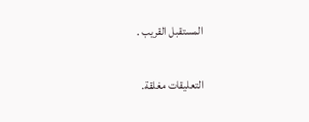المستقبل القريب .

التعليقات مغلقة.